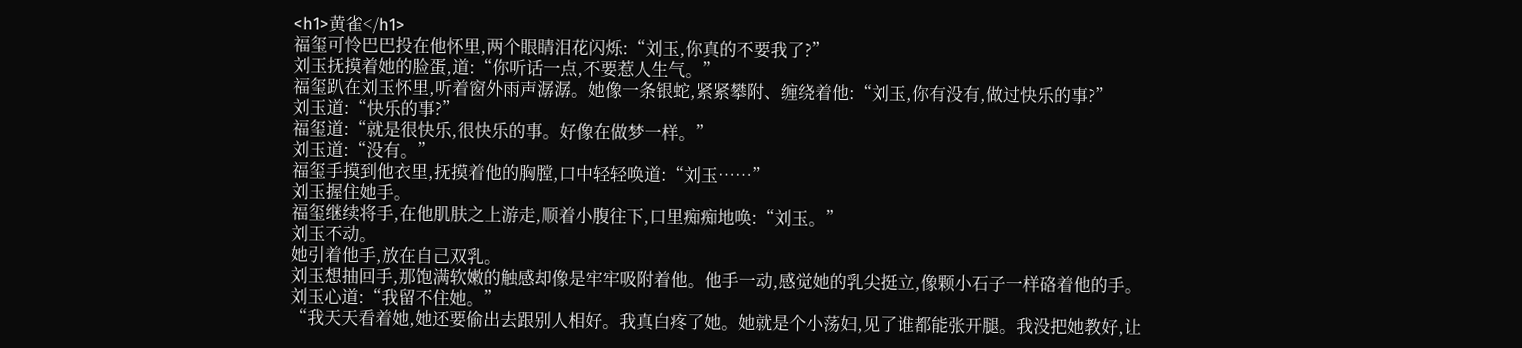<h1>黄雀</h1>
福玺可怜巴巴投在他怀里,两个眼睛泪花闪烁:“刘玉,你真的不要我了?”
刘玉抚摸着她的脸蛋,道:“你听话一点,不要惹人生气。”
福玺趴在刘玉怀里,听着窗外雨声潺潺。她像一条银蛇,紧紧攀附、缠绕着他:“刘玉,你有没有,做过快乐的事?”
刘玉道:“快乐的事?”
福玺道:“就是很快乐,很快乐的事。好像在做梦一样。”
刘玉道:“没有。”
福玺手摸到他衣里,抚摸着他的胸膛,口中轻轻唤道:“刘玉……”
刘玉握住她手。
福玺继续将手,在他肌肤之上游走,顺着小腹往下,口里痴痴地唤:“刘玉。”
刘玉不动。
她引着他手,放在自己双乳。
刘玉想抽回手,那饱满软嫩的触感却像是牢牢吸附着他。他手一动,感觉她的乳尖挺立,像颗小石子一样硌着他的手。
刘玉心道:“我留不住她。”
“我天天看着她,她还要偷出去跟别人相好。我真白疼了她。她就是个小荡妇,见了谁都能张开腿。我没把她教好,让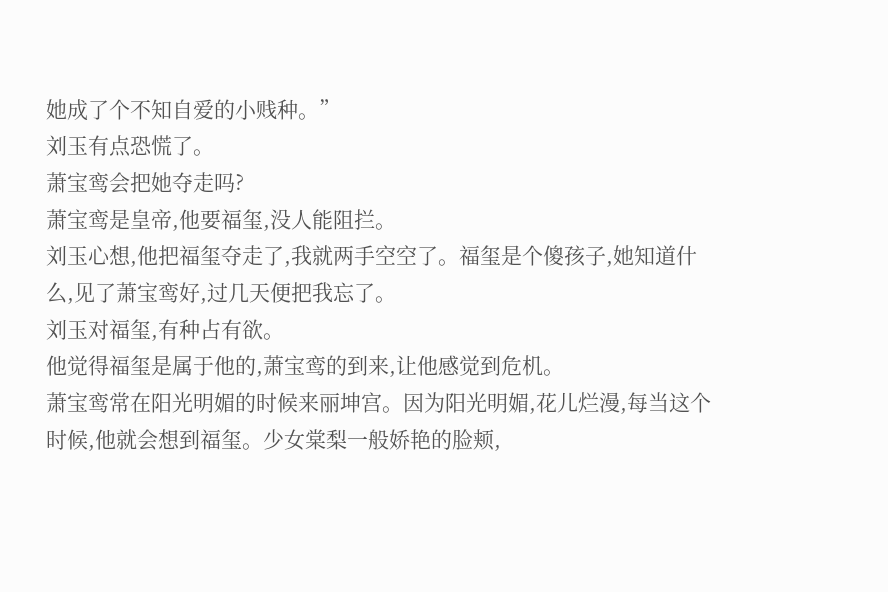她成了个不知自爱的小贱种。”
刘玉有点恐慌了。
萧宝鸾会把她夺走吗?
萧宝鸾是皇帝,他要福玺,没人能阻拦。
刘玉心想,他把福玺夺走了,我就两手空空了。福玺是个傻孩子,她知道什么,见了萧宝鸾好,过几天便把我忘了。
刘玉对福玺,有种占有欲。
他觉得福玺是属于他的,萧宝鸾的到来,让他感觉到危机。
萧宝鸾常在阳光明媚的时候来丽坤宫。因为阳光明媚,花儿烂漫,每当这个时候,他就会想到福玺。少女棠梨一般娇艳的脸颊,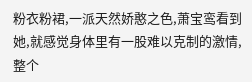粉衣粉裙,一派天然娇憨之色,萧宝鸾看到她,就感觉身体里有一股难以克制的激情,整个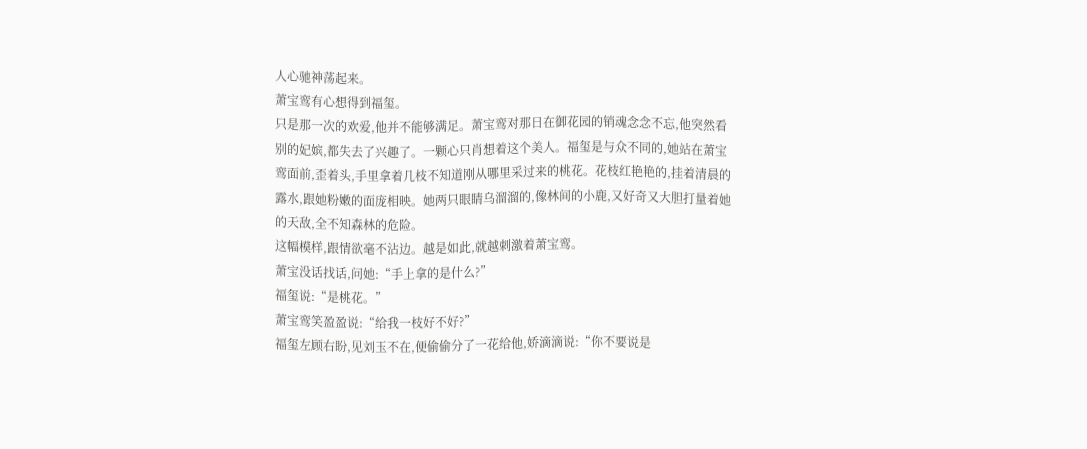人心驰神荡起来。
萧宝鸾有心想得到福玺。
只是那一次的欢爱,他并不能够满足。萧宝鸾对那日在御花园的销魂念念不忘,他突然看别的妃嫔,都失去了兴趣了。一颗心只肖想着这个美人。福玺是与众不同的,她站在萧宝鸾面前,歪着头,手里拿着几枝不知道刚从哪里采过来的桃花。花枝红艳艳的,挂着清晨的露水,跟她粉嫩的面庞相映。她两只眼睛乌溜溜的,像林间的小鹿,又好奇又大胆打量着她的天敌,全不知森林的危险。
这幅模样,跟情欲毫不沾边。越是如此,就越刺激着萧宝鸾。
萧宝没话找话,问她:“手上拿的是什么?”
福玺说:“是桃花。”
萧宝鸾笑盈盈说:“给我一枝好不好?”
福玺左顾右盼,见刘玉不在,便偷偷分了一花给他,娇滴滴说:“你不要说是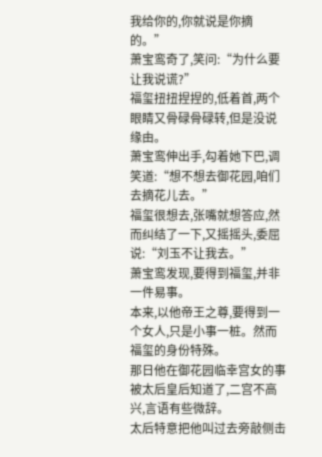我给你的,你就说是你摘的。”
萧宝鸾奇了,笑问:“为什么要让我说谎?”
福玺扭扭捏捏的,低着首,两个眼睛又骨碌骨碌转,但是没说缘由。
萧宝鸾伸出手,勾着她下巴,调笑道:“想不想去御花园,咱们去摘花儿去。”
福玺很想去,张嘴就想答应,然而纠结了一下,又摇摇头,委屈说:“刘玉不让我去。”
萧宝鸾发现,要得到福玺,并非一件易事。
本来,以他帝王之尊,要得到一个女人,只是小事一桩。然而福玺的身份特殊。
那日他在御花园临幸宫女的事被太后皇后知道了,二宫不高兴,言语有些微辞。
太后特意把他叫过去旁敲侧击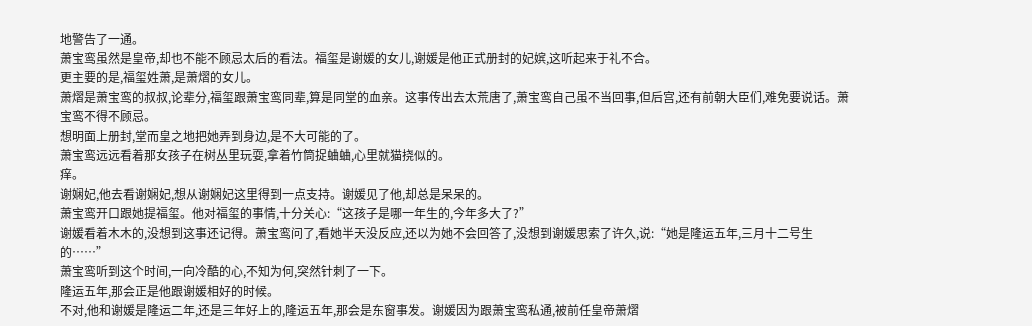地警告了一通。
萧宝鸾虽然是皇帝,却也不能不顾忌太后的看法。福玺是谢媛的女儿,谢媛是他正式册封的妃嫔,这听起来于礼不合。
更主要的是,福玺姓萧,是萧熠的女儿。
萧熠是萧宝鸾的叔叔,论辈分,福玺跟萧宝鸾同辈,算是同堂的血亲。这事传出去太荒唐了,萧宝鸾自己虽不当回事,但后宫,还有前朝大臣们,难免要说话。萧宝鸾不得不顾忌。
想明面上册封,堂而皇之地把她弄到身边,是不大可能的了。
萧宝鸾远远看着那女孩子在树丛里玩耍,拿着竹筒捉蛐蛐,心里就猫挠似的。
痒。
谢娴妃,他去看谢娴妃,想从谢娴妃这里得到一点支持。谢媛见了他,却总是呆呆的。
萧宝鸾开口跟她提福玺。他对福玺的事情,十分关心:“这孩子是哪一年生的,今年多大了?”
谢媛看着木木的,没想到这事还记得。萧宝鸾问了,看她半天没反应,还以为她不会回答了,没想到谢媛思索了许久,说:“她是隆运五年,三月十二号生的……”
萧宝鸾听到这个时间,一向冷酷的心,不知为何,突然针刺了一下。
隆运五年,那会正是他跟谢媛相好的时候。
不对,他和谢媛是隆运二年,还是三年好上的,隆运五年,那会是东窗事发。谢媛因为跟萧宝鸾私通,被前任皇帝萧熠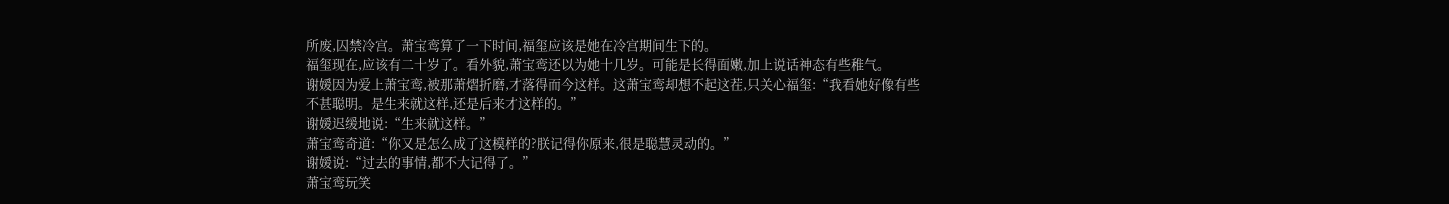所废,囚禁冷宫。萧宝鸾算了一下时间,福玺应该是她在冷宫期间生下的。
福玺现在,应该有二十岁了。看外貌,萧宝鸾还以为她十几岁。可能是长得面嫩,加上说话神态有些稚气。
谢媛因为爱上萧宝鸾,被那萧熠折磨,才落得而今这样。这萧宝鸾却想不起这茬,只关心福玺:“我看她好像有些不甚聪明。是生来就这样,还是后来才这样的。”
谢媛迟缓地说:“生来就这样。”
萧宝鸾奇道:“你又是怎么成了这模样的?朕记得你原来,很是聪慧灵动的。”
谢媛说:“过去的事情,都不大记得了。”
萧宝鸾玩笑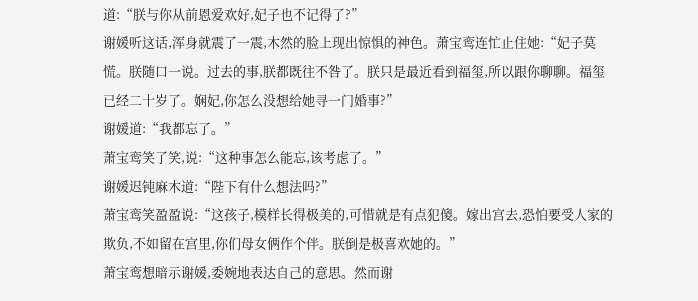道:“朕与你从前恩爱欢好,妃子也不记得了?”
谢媛听这话,浑身就震了一震,木然的脸上现出惊惧的神色。萧宝鸾连忙止住她:“妃子莫慌。朕随口一说。过去的事,朕都既往不咎了。朕只是最近看到福玺,所以跟你聊聊。福玺已经二十岁了。娴妃,你怎么没想给她寻一门婚事?”
谢媛道:“我都忘了。”
萧宝鸾笑了笑,说:“这种事怎么能忘,该考虑了。”
谢媛迟钝麻木道:“陛下有什么想法吗?”
萧宝鸾笑盈盈说:“这孩子,模样长得极美的,可惜就是有点犯傻。嫁出宫去,恐怕要受人家的欺负,不如留在宫里,你们母女俩作个伴。朕倒是极喜欢她的。”
萧宝鸾想暗示谢媛,委婉地表达自己的意思。然而谢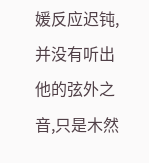媛反应迟钝,并没有听出他的弦外之音,只是木然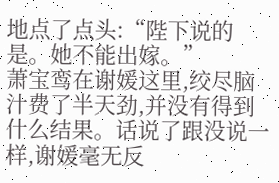地点了点头:“陛下说的是。她不能出嫁。”
萧宝鸾在谢媛这里,绞尽脑汁费了半天劲,并没有得到什么结果。话说了跟没说一样,谢媛毫无反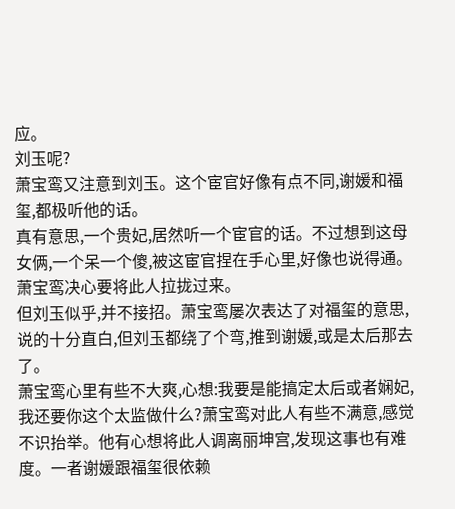应。
刘玉呢?
萧宝鸾又注意到刘玉。这个宦官好像有点不同,谢媛和福玺,都极听他的话。
真有意思,一个贵妃,居然听一个宦官的话。不过想到这母女俩,一个呆一个傻,被这宦官捏在手心里,好像也说得通。萧宝鸾决心要将此人拉拢过来。
但刘玉似乎,并不接招。萧宝鸾屡次表达了对福玺的意思,说的十分直白,但刘玉都绕了个弯,推到谢媛,或是太后那去了。
萧宝鸾心里有些不大爽,心想:我要是能搞定太后或者娴妃,我还要你这个太监做什么?萧宝鸾对此人有些不满意,感觉不识抬举。他有心想将此人调离丽坤宫,发现这事也有难度。一者谢媛跟福玺很依赖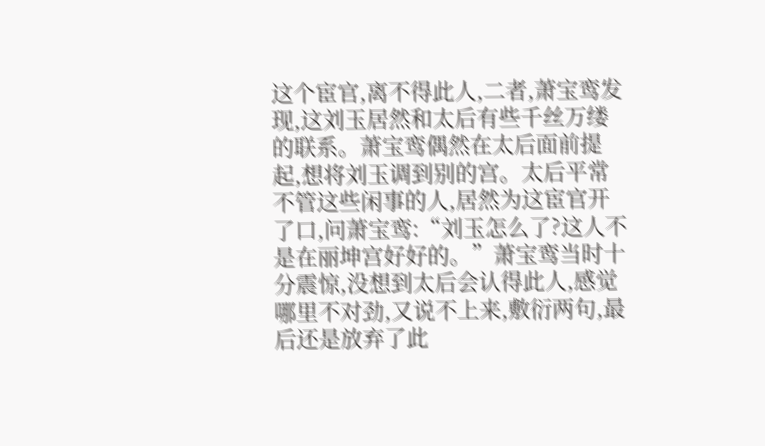这个宦官,离不得此人,二者,萧宝鸾发现,这刘玉居然和太后有些千丝万缕的联系。萧宝鸾偶然在太后面前提起,想将刘玉调到别的宫。太后平常不管这些闲事的人,居然为这宦官开了口,问萧宝鸾:“刘玉怎么了?这人不是在丽坤宫好好的。”萧宝鸾当时十分震惊,没想到太后会认得此人,感觉哪里不对劲,又说不上来,敷衍两句,最后还是放弃了此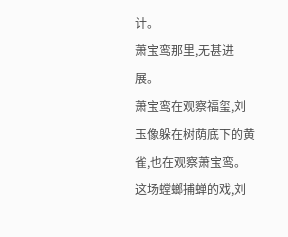计。
萧宝鸾那里,无甚进展。
萧宝鸾在观察福玺,刘玉像躲在树荫底下的黄雀,也在观察萧宝鸾。这场螳螂捕蝉的戏,刘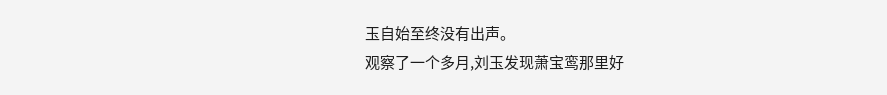玉自始至终没有出声。
观察了一个多月,刘玉发现萧宝鸾那里好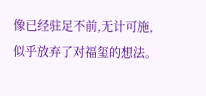像已经驻足不前,无计可施,似乎放弃了对福玺的想法。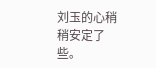刘玉的心稍稍安定了些。